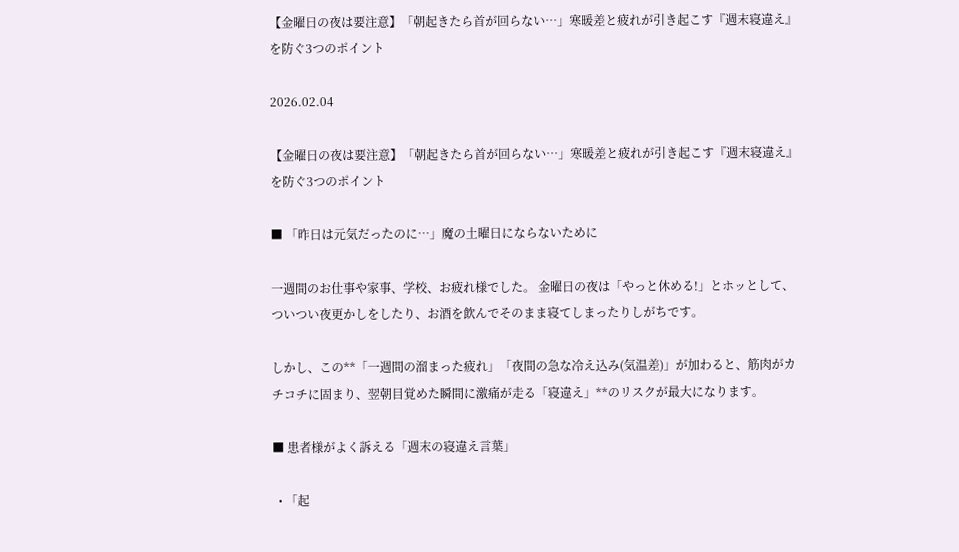【金曜日の夜は要注意】「朝起きたら首が回らない…」寒暖差と疲れが引き起こす『週末寝違え』を防ぐ3つのポイント

2026.02.04

【金曜日の夜は要注意】「朝起きたら首が回らない…」寒暖差と疲れが引き起こす『週末寝違え』を防ぐ3つのポイント

■ 「昨日は元気だったのに…」魔の土曜日にならないために

一週間のお仕事や家事、学校、お疲れ様でした。 金曜日の夜は「やっと休める!」とホッとして、ついつい夜更かしをしたり、お酒を飲んでそのまま寝てしまったりしがちです。

しかし、この**「一週間の溜まった疲れ」「夜間の急な冷え込み(気温差)」が加わると、筋肉がカチコチに固まり、翌朝目覚めた瞬間に激痛が走る「寝違え」**のリスクが最大になります。

■ 患者様がよく訴える「週末の寝違え言葉」

  • 「起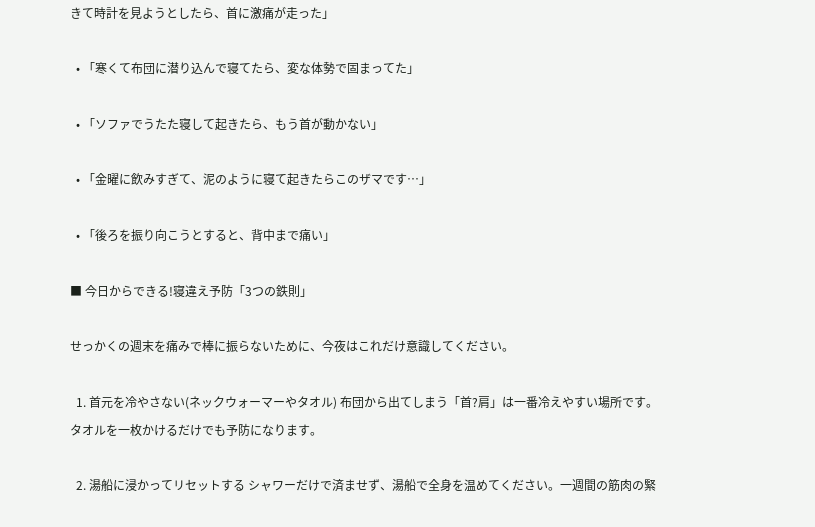きて時計を見ようとしたら、首に激痛が走った」

  • 「寒くて布団に潜り込んで寝てたら、変な体勢で固まってた」

  • 「ソファでうたた寝して起きたら、もう首が動かない」

  • 「金曜に飲みすぎて、泥のように寝て起きたらこのザマです…」

  • 「後ろを振り向こうとすると、背中まで痛い」

■ 今日からできる!寝違え予防「3つの鉄則」

せっかくの週末を痛みで棒に振らないために、今夜はこれだけ意識してください。

  1. 首元を冷やさない(ネックウォーマーやタオル) 布団から出てしまう「首?肩」は一番冷えやすい場所です。タオルを一枚かけるだけでも予防になります。

  2. 湯船に浸かってリセットする シャワーだけで済ませず、湯船で全身を温めてください。一週間の筋肉の緊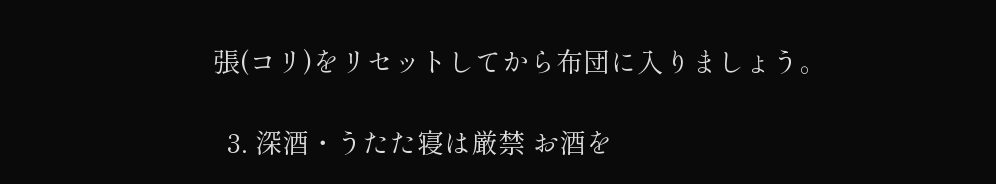張(コリ)をリセットしてから布団に入りましょう。

  3. 深酒・うたた寝は厳禁 お酒を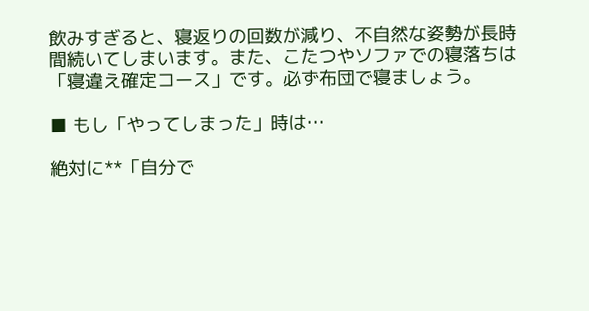飲みすぎると、寝返りの回数が減り、不自然な姿勢が長時間続いてしまいます。また、こたつやソファでの寝落ちは「寝違え確定コース」です。必ず布団で寝ましょう。

■ もし「やってしまった」時は…

絶対に**「自分で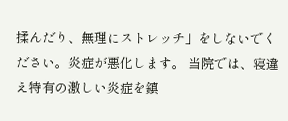揉んだり、無理にストレッチ」をしないでください。炎症が悪化します。 当院では、寝違え特有の激しい炎症を鎮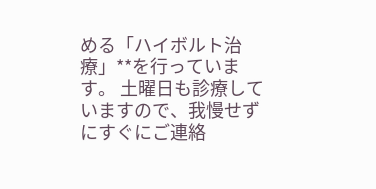める「ハイボルト治療」**を行っています。 土曜日も診療していますので、我慢せずにすぐにご連絡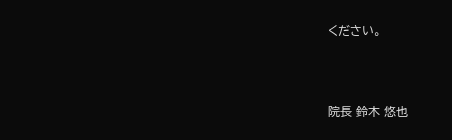ください。



院長 鈴木 悠也